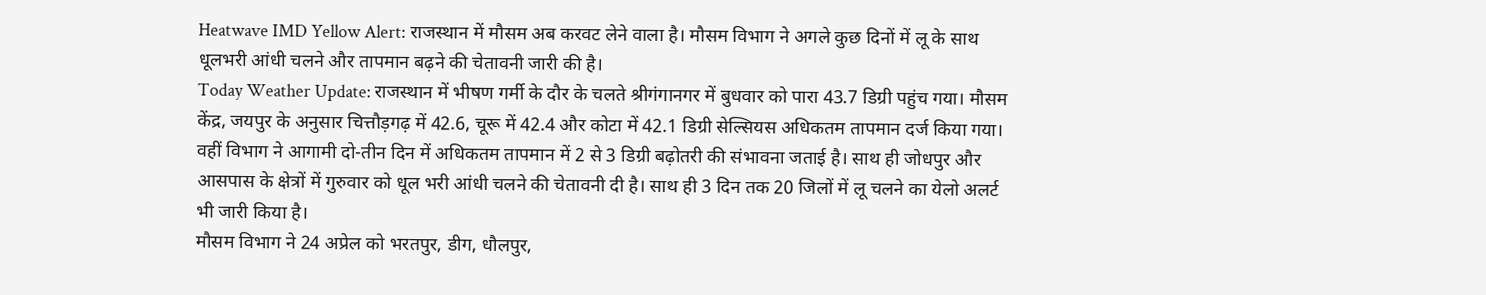Heatwave IMD Yellow Alert: राजस्थान में मौसम अब करवट लेने वाला है। मौसम विभाग ने अगले कुछ दिनों में लू के साथ धूलभरी आंधी चलने और तापमान बढ़ने की चेतावनी जारी की है।
Today Weather Update: राजस्थान में भीषण गर्मी के दौर के चलते श्रीगंगानगर में बुधवार को पारा 43.7 डिग्री पहुंच गया। मौसम केंद्र, जयपुर के अनुसार चित्तौड़गढ़ में 42.6, चूरू में 42.4 और कोटा में 42.1 डिग्री सेल्सियस अधिकतम तापमान दर्ज किया गया।
वहीं विभाग ने आगामी दो-तीन दिन में अधिकतम तापमान में 2 से 3 डिग्री बढ़ोतरी की संभावना जताई है। साथ ही जोधपुर और आसपास के क्षेत्रों में गुरुवार को धूल भरी आंधी चलने की चेतावनी दी है। साथ ही 3 दिन तक 20 जिलों में लू चलने का येलो अलर्ट भी जारी किया है।
मौसम विभाग ने 24 अप्रेल को भरतपुर, डीग, धौलपुर,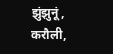झुंझुनूं, करौली,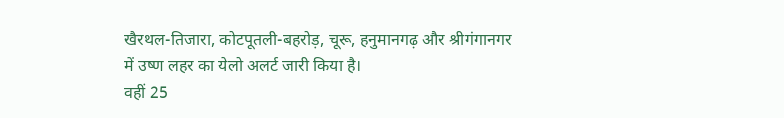खैरथल-तिजारा, कोटपूतली-बहरोड़, चूरू, हनुमानगढ़ और श्रीगंगानगर में उष्ण लहर का येलो अलर्ट जारी किया है।
वहीं 25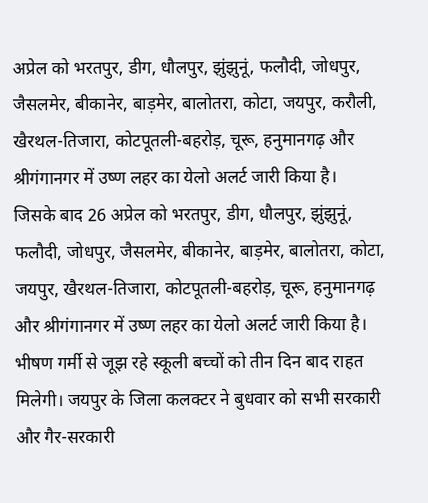अप्रेल को भरतपुर, डीग, धौलपुर, झुंझुनूं, फलौदी, जोधपुर, जैसलमेर, बीकानेर, बाड़मेर, बालोतरा, कोटा, जयपुर, करौली, खैरथल-तिजारा, कोटपूतली-बहरोड़, चूरू, हनुमानगढ़ और श्रीगंगानगर में उष्ण लहर का येलो अलर्ट जारी किया है।
जिसके बाद 26 अप्रेल को भरतपुर, डीग, धौलपुर, झुंझुनूं, फलौदी, जोधपुर, जैसलमेर, बीकानेर, बाड़मेर, बालोतरा, कोटा, जयपुर, खैरथल-तिजारा, कोटपूतली-बहरोड़, चूरू, हनुमानगढ़ और श्रीगंगानगर में उष्ण लहर का येलो अलर्ट जारी किया है।
भीषण गर्मी से जूझ रहे स्कूली बच्चों को तीन दिन बाद राहत मिलेगी। जयपुर के जिला कलक्टर ने बुधवार को सभी सरकारी और गैर-सरकारी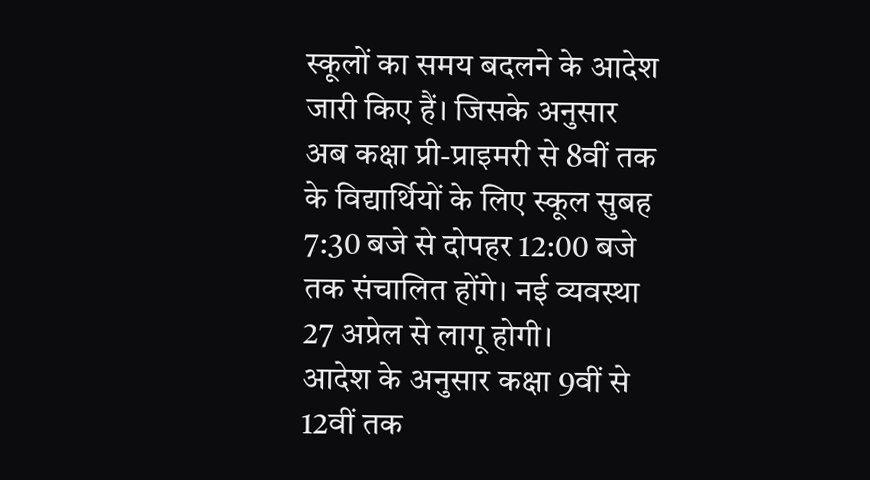स्कूलों का समय बदलने के आदेश जारी किए हैं। जिसके अनुसार अब कक्षा प्री-प्राइमरी से 8वीं तक के विद्यार्थियों के लिए स्कूल सुबह 7:30 बजे से दोपहर 12:00 बजे तक संचालित होंगे। नई व्यवस्था 27 अप्रेल से लागू होगी।
आदेश के अनुसार कक्षा 9वीं से 12वीं तक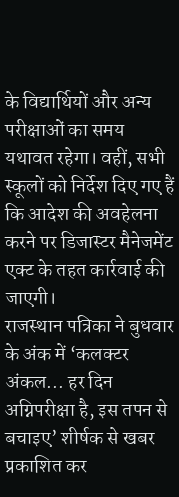के विद्यार्थियों और अन्य परीक्षाओं का समय यथावत रहेगा। वहीं, सभी स्कूलों को निर्देश दिए गए हैं कि आदेश की अवहेलना करने पर डिजास्टर मैनेजमेंट एक्ट के तहत कार्रवाई की जाएगी।
राजस्थान पत्रिका ने बुधवार के अंक में ‘कलक्टर अंकल... हर दिन अग्निपरीक्षा है, इस तपन से बचाइए’ शीर्षक से खबर प्रकाशित कर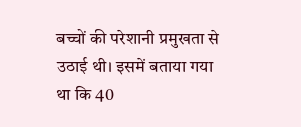बच्चों की परेशानी प्रमुखता से उठाई थी। इसमें बताया गया था कि 40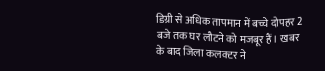डिग्री से अधिक तापमान में बच्चे दोपहर 2 बजे तक घर लौटने को मजबूर हैं। खबर के बाद जिला कलक्टर ने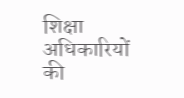शिक्षा अधिकारियों की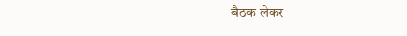बैठक लेकर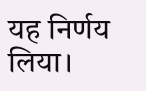यह निर्णय लिया।